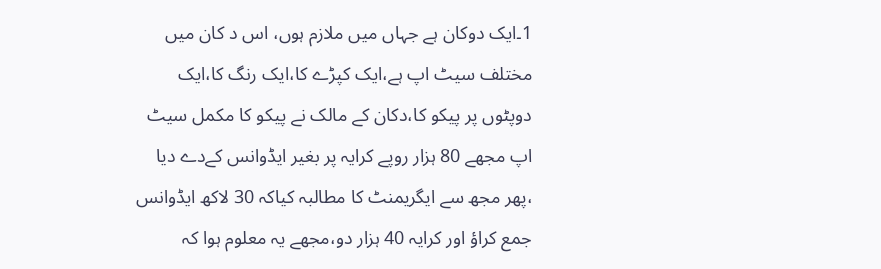1۔ایک دوکان ہے جہاں میں ملازم ہوں، اس د کان میں مختلف سیٹ اپ ہے،ایک کپڑے کا،ایک رنگ کا،ایک دوپٹوں پر پیکو کا،دکان کے مالک نے پیکو کا مکمل سیٹ اپ مجھے 80 ہزار روپے کرایہ پر بغیر ایڈوانس کےدے دیا ،پھر مجھ سے ایگریمنٹ کا مطالبہ کیاکہ 30 لاکھ ایڈوانس جمع کراؤ اور کرایہ 40 ہزار دو،مجھے یہ معلوم ہوا کہ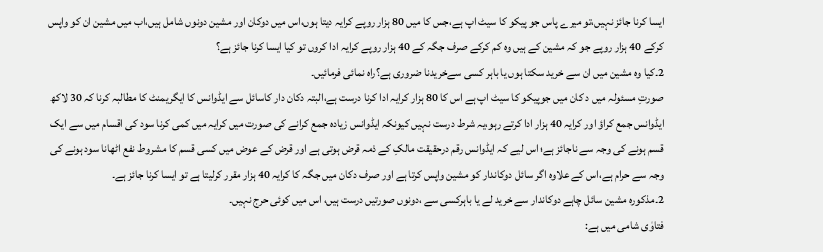ایسا کرنا جائز نہیں،تو میرے پاس جو پیکو کا سیٹ اپ ہے،جس کا میں 80 ہزار روپے کرایہ دیتا ہوں،اس میں دوکان اور مشین دونوں شامل ہیں،اب میں مشین ان کو واپس کرکے 40 ہزار روپے جو کہ مشین کے ہیں وہ کم کرکے صرف جگہ کے 40 ہزار روپے کرایہ ادا کروں تو کیا ایسا کرنا جائز ہے؟
2۔کیا وہ مشین میں ان سے خرید سکتا ہوں یا باہر کسی سےخریدنا ضروری ہے؟راہ نمائی فرمائیں۔
صورتِ مسئولہ میں د کان میں جوپیکو کا سیٹ اپ ہے اس کا 80 ہزار کرایہ ادا کرنا درست ہے،البتہ دکان دار کاسائل سے ایڈوانس کا ایگریمنٹ کا مطالبہ کرنا کہ 30 لاکھ ایڈوانس جمع کراؤ اور کرایہ 40 ہزار ادا کرتے رہو،یہ شرط درست نہیں کیونکہ ایڈوانس زیادہ جمع کرانے کی صورت میں کرایہ میں کمی کرنا سود کی اقسام میں سے ایک قسم ہونے کی وجہ سے ناجائز ہے؛ اس لیے کہ ایڈوانس رقم درحقیقت مالکِ کے ذمہ قرض ہوتی ہے اور قرض کے عوض میں کسی قسم کا مشروط نفع اٹھانا سود ہونے کی وجہ سے حرام ہے،اس کے علاوہ اگر سائل دوکاندار کو مشین واپس کرتا ہے اور صرف دکان میں جگہ کا کرایہ 40 ہزار مقرر کرلیتا ہے تو ایسا کرنا جائز ہے۔
2۔مذکورہ مشین سائل چاہے دوکاندار سے خرید لے یا باہرکسی سے ،دونوں صورتیں درست ہیں، اس میں کوئی حرج نہیں۔
فتاوٰی شامی میں ہے: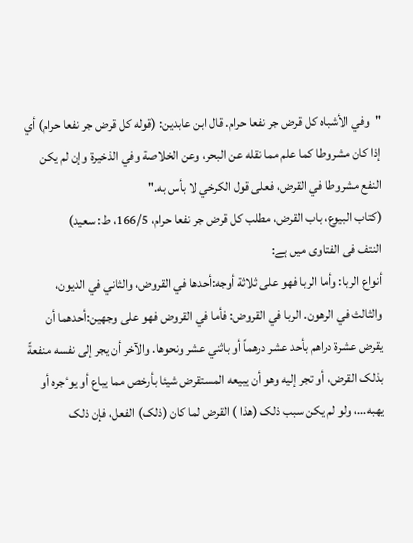"وفي الأشباه كل قرض جر نفعا حرام. قال ابن عابدين: (قوله كل قرض جر نفعا حرام) أي إذا كان مشروطا كما علم مما نقله عن البحر، وعن الخلاصة وفي الذخيرة وإن لم يكن النفع مشروطا في القرض، فعلى قول الكرخي لا بأس به."
(كتاب البيوع، باب القرض، مطلب كل قرض جر نفعا حرام، 166/5، ط: سعید)
النتف فی الفتاوی میں ہے:
أنواع الربا: وأما الربا فهو علی ثلاثة أوجه:أحدها في القروض، والثاني في الدیون، والثالث في الرهون. الربا في القروض: فأما في القروض فهو علی وجهین:أحدهما أن یقرض عشرة دراهم بأحد عشر درهماً أو باثني عشر ونحوها. والآخر أن یجر إلی نفسه منفعةً بذلک القرض، أو تجر إلیه وهو أن یبیعه المستقرض شيئا بأرخص مما یباع أو یوٴجره أو یهبه…، ولو لم یکن سبب ذلک (هذا ) القرض لما کان (ذلک) الفعل، فإن ذلک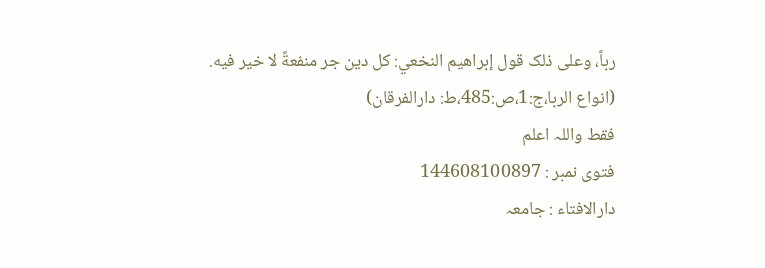رباً، وعلی ذلک قول إبراهیم النخعي: کل دین جر منفعةً لا خیر فیه.
(انواع الربا،ج:1،ص:485،ط: دارالفرقان)
فقط واللہ اعلم
فتوی نمبر : 144608100897
دارالافتاء : جامعہ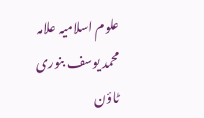علوم اسلامیہ علامہ محمد یوسف بنوری ٹاؤن